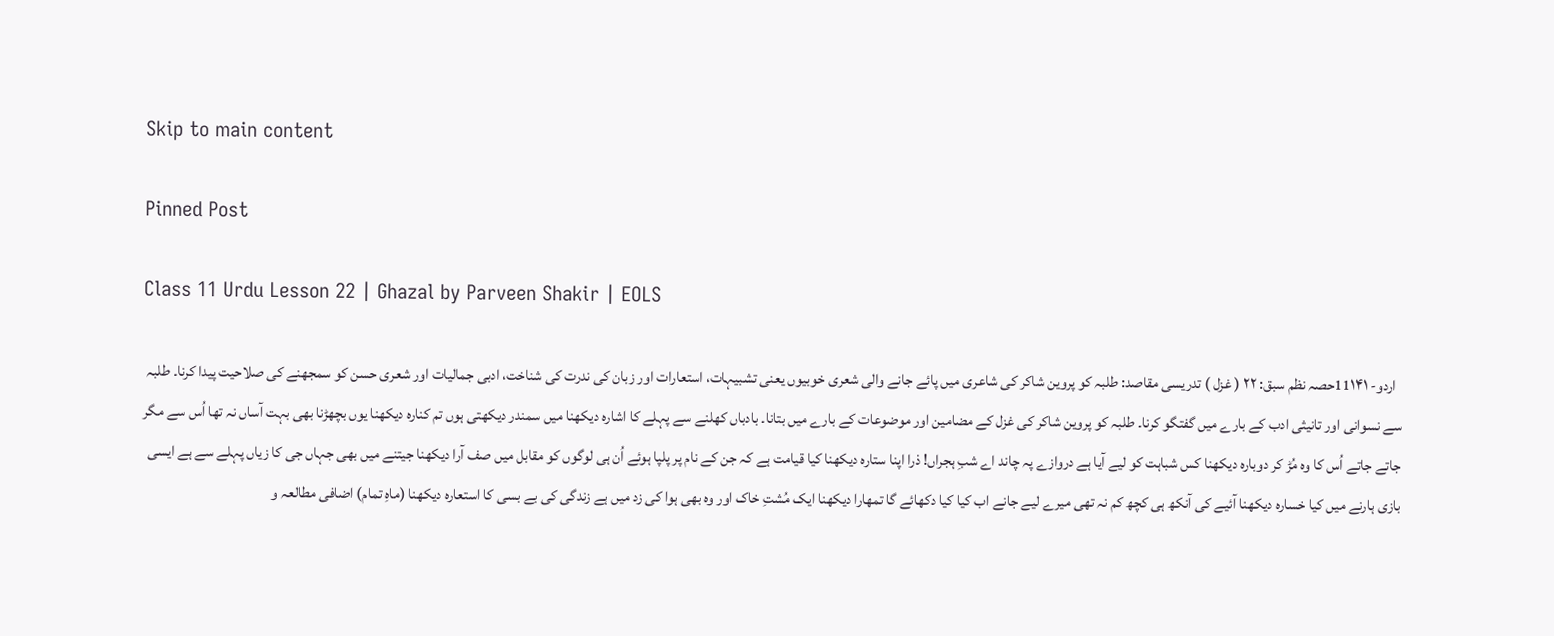Skip to main content

Pinned Post

Class 11 Urdu Lesson 22 | Ghazal by Parveen Shakir | EOLS

  اردو- 11۱۴۱حصہ نظم سبق: ۲۲ ( غزل ) تدریسی مقاصد: طلبہ کو پروین شاکر کی شاعری میں پائے جانے والی شعری خوبیوں یعنی تشبیہات، استعارات اور زبان کی ندرت کی شناخت، ادبی جمالیات اور شعری حسن کو سمجھنے کی صلاحیت پیدا کرنا۔ طلبہ سے نسوانی اور تانیثی ادب کے بارے میں گفتگو کرنا۔ طلبہ کو پروین شاکر کی غزل کے مضامین اور موضوعات کے بارے میں بتانا۔ بادباں کھلنے سے پہلے کا اشارہ دیکھنا میں سمندر دیکھتی ہوں تم کنارہ دیکھنا یوں بچھڑنا بھی بہت آساں نہ تھا اُس سے مگر جاتے جاتے اُس کا وہ مُڑ کر دوبارہ دیکھنا کس شباہت کو لیے آیا ہے دروازے پہ چاند اے شبِ ہجراں! ذرا اپنا ستارہ دیکھنا کیا قیامت ہے کہ جن کے نام پر پلپا ہوئے اُن ہی لوگوں کو مقابل میں صف آرا دیکھنا جیتنے میں بھی جہاں جی کا زیاں پہلے سے ہے ایسی بازی ہارنے میں کیا خسارہ دیکھنا آئیے کی آنکھ ہی کچھ کم نہ تھی میرے لیے جانے اب کیا کیا دکھائے گا تمھارا دیکھنا ایک مُشتِ خاک اور وہ بھی ہوا کی زد میں ہے زندگی کی بے بسی کا استعارہ دیکھنا (ماہِ تمام) اضافی مطالعہ و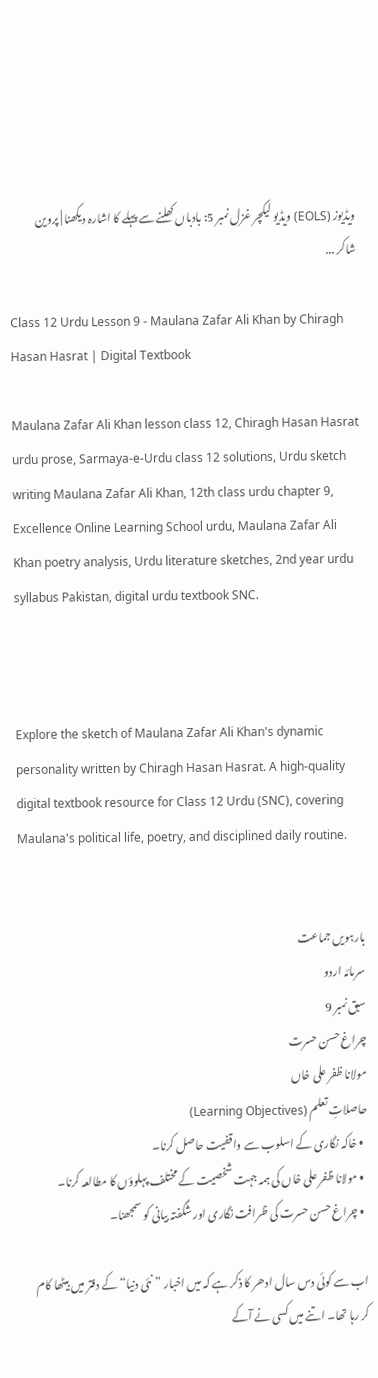ویڈیوز (EOLS) ویڈیو لیکچر غزل نمبر 5: بادباں کھلنے سے پہلے کا اشارہ دیکھنا | پروین شاکر ...

Class 12 Urdu Lesson 9 - Maulana Zafar Ali Khan by Chiragh Hasan Hasrat | Digital Textbook

Maulana Zafar Ali Khan lesson class 12, Chiragh Hasan Hasrat urdu prose, Sarmaya-e-Urdu class 12 solutions, Urdu sketch writing Maulana Zafar Ali Khan, 12th class urdu chapter 9, Excellence Online Learning School urdu, Maulana Zafar Ali Khan poetry analysis, Urdu literature sketches, 2nd year urdu syllabus Pakistan, digital urdu textbook SNC.



Explore the sketch of Maulana Zafar Ali Khan's dynamic personality written by Chiragh Hasan Hasrat. A high-quality digital textbook resource for Class 12 Urdu (SNC), covering Maulana's political life, poetry, and disciplined daily routine.


بارہویں جماعت
سرمائہ اردو
سبق نمبر 9
چراغ حسن حسرت
مولانا ظفر علی خاں
حاصلاتِ تعلم (Learning Objectives)
  • خاکہ نگاری کے اسلوب سے واقفیت حاصل کرنا۔
  • مولانا ظفر علی خاں کی ہمہ جہت شخصیت کے مختلف پہلوؤں کا مطالعہ کرنا۔
  • چراغ حسن حسرت کی ظرافت نگاری اور شگفتہ بیانی کو سمجھنا۔

اب سے کوئی دس سال ادھر کا ذکر ہے کہ میں اخبار ”نئی دنیا“ کے دفتر میں بیٹھا کام کر رہا تھا۔ اتنے میں کسی نے آکے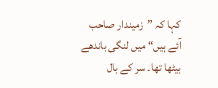کہا کہ ”زمیندار صاحب آئے ہیں“ میں لنگی باندھے بیٹھا تھا۔ سر کے بال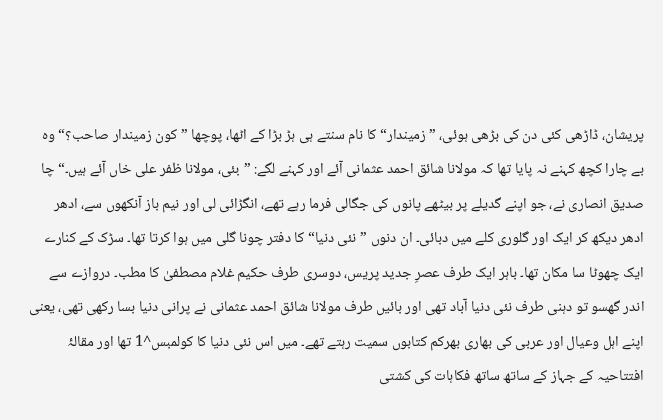پریشان، ڈاڑھی کئی دن کی بڑھی ہوئی، ”زمیندار“ کا نام سنتے ہی ہڑ بڑا کے اٹھا، پوچھا ”کون زمیندار صاحب؟“ وہ بے چارا کچھ کہنے نہ پایا تھا کہ مولانا شائق احمد عثمانی آئے اور کہنے لگے: ”بئی، مولانا ظفر علی خاں آئے ہیں۔“ چا صدیق انصاری نے، جو اپنے گدیلے پر بیٹھے پانوں کی جگالی فرما رہے تھے، انگڑائی لی اور نیم باز آنکھوں سے، ادھر ادھر دیکھ کر ایک اور گلوری کلے میں دبائی۔ ان دنوں ”نئی دنیا“ کا دفتر چونا گلی میں ہوا کرتا تھا۔ سڑک کے کنارے ایک چھوٹا سا مکان تھا۔ باہر ایک طرف عصرِ جدید پریس، دوسری طرف حکیم غلام مصطفیٰ کا مطب۔ دروازے سے اندر گھسو تو دہنی طرف نئی دنیا آباد تھی اور بائیں طرف مولانا شائق احمد عثمانی نے پرانی دنیا بسا رکھی تھی، یعنی اپنے اہل وعیال اور عربی کی بھاری بھرکم کتابوں سمیت رہتے تھے۔ میں اس نئی دنیا کا کولمبس^1 تھا اور مقالۂ افتتاحیہ کے جہاز کے ساتھ ساتھ فکاہات کی کشتی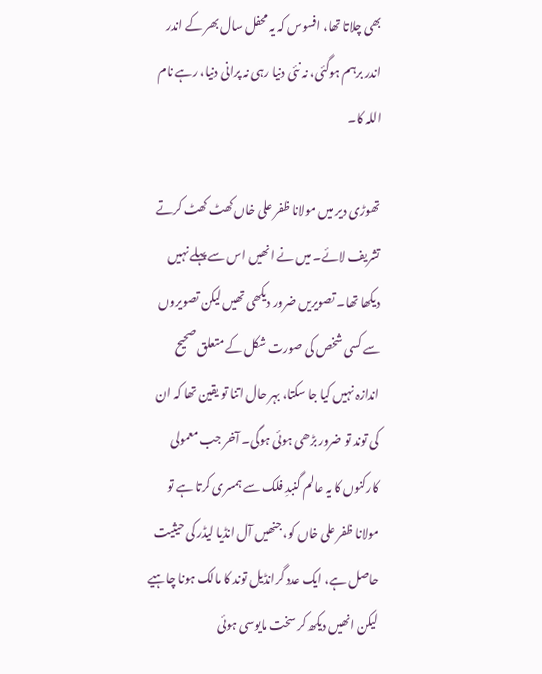بھی چلاتا تھا، افسوس کہ یہ محفل سال بھر کے اندر اندر برہم ہوگئی، نہ نئی دنیا رہی نہ پرانی دنیا، رہے نام اللہ کا۔

تھوڑی دیر میں مولانا ظفر علی خاں کھٹ کھٹ کرتے تشریف لائے۔ میں نے انھیں اس سے پہلے نہیں دیکھا تھا۔ تصویریں ضرور دیکھی تھیں لیکن تصویروں سے کسی شخص کی صورت شکل کے متعلق صحیح اندازہ نہیں کیا جا سکتا، بہر حال اتنا تو یقین تھا کہ ان کی توند تو ضرور بڑھی ہوئی ہوگی۔ آخر جب معمولی کارکنوں کا یہ عالم گنبدِ فلک سے ہمسری کرتا ہے تو مولانا ظفر علی خاں کو، جنھیں آل انڈیا لیڈر کی حیثیت حاصل ہے، ایک عدد گرانڈیل توند کا مالک ہونا چاہیے لیکن انھیں دیکھ کر سخت مایوسی ہوئی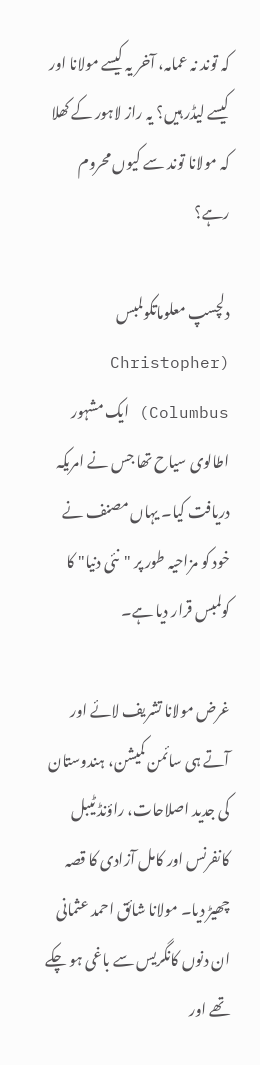کہ توند نہ عمامہ، آخر یہ کیسے مولانا اور کیسے لیڈر ہیں؟ یہ راز لاہور کے کھلا کہ مولانا توند سے کیوں محروم رہے؟

دلچسپ معلوماتکولمبس (Christopher Columbus) ایک مشہور اطالوی سیاح تھا جس نے امریکہ دریافت کیا۔ یہاں مصنف نے خود کو مزاحیہ طور پر "نئی دنیا" کا کولمبس قرار دیا ہے۔

غرض مولانا تشریف لائے اور آتے ہی سائمن کمیشن، ہندوستان کی جدید اصلاحات، راؤنڈ ٹیبل کانفرنس اور کامل آزادی کا قصہ چھیڑ دیا۔ مولانا شائق احمد عثمانی ان دنوں کانگریس سے باغی ہو چکے تھے اور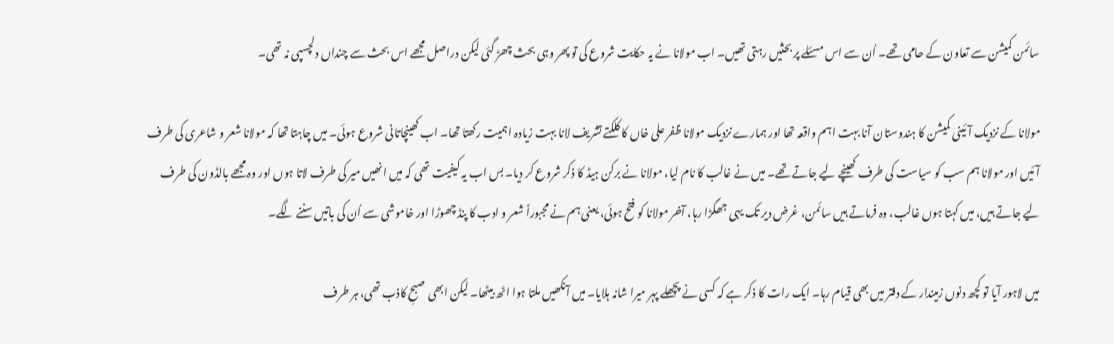سائمن کمیشن سے تعاون کے حامی تھے۔ اُن سے اس مسئلے پر بحثیں رہتی تھیں۔ اب مولانا نے یہ حکایت شروع کی تو پھر وہی بحث چھڑ گئی لیکن دراصل مجھے اس بحث سے چنداں دلچسپی نہ تھی۔

مولانا کے نزدیک آئینی کمیشن کا ہندوستان آنا بہت اہم واقعہ تھا اور ہمارے نزدیک مولانا ظفر علی خاں کا کلکتے تشریف لانا بہت زیادہ اہمیت رکھتا تھا۔ اب کھینچاتانی شروع ہوئی۔ میں چاہتا تھا کہ مولانا شعر و شاعری کی طرف آئیں اور مولانا ہم سب کو سیاست کی طرف کھینچے لیے جاتے تھے۔ میں نے غالب کا نام لیا، مولانا نے برکن ہیڈ کا ذکر شروع کر دیا۔ بس اب یہ کیفیت تھی کہ میں انھیں میر کی طرف لاتا ہوں اور وہ مجھے بالڈون کی طرف لیے جاتے ہیں، میں کہتا ہوں غالب، وہ فرماتے ہیں سائمن، غرض دیر تک یہی جھگڑا رہا، آخر مولانا کو فتح ہوئی، یعنی ہم نے مجبوراً شعر و ادب کا پنڈ چھوڑا اور خاموشی سے اُن کی باتیں سننے لگے۔

میں لاہور آیا تو کچھ دنوں زمیندار کے دفتر میں بھی قیام رہا۔ ایک رات کا ذکر ہے کہ کسی نے پچھلے پہر میرا شانہ ہلایا۔ میں آنکھیں ملتا ہوا اٹھ بیٹھا۔ لیکن ابھی صبحِ کاذب تھی، ہر طرف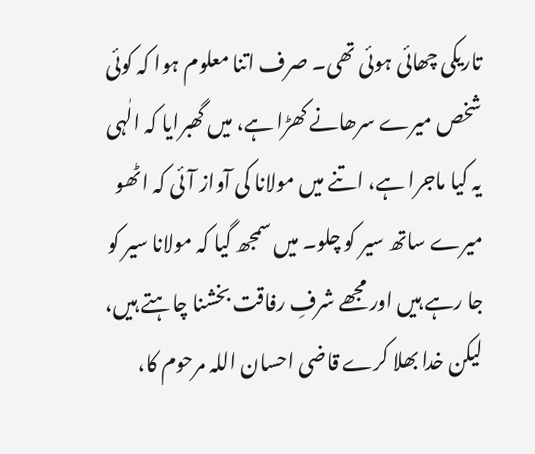تاریکی چھائی ہوئی تھی۔ صرف اتنا معلوم ہوا کہ کوئی شخص میرے سرھانے کھڑا ہے، میں گھبرایا کہ الٰہی یہ کیا ماجرا ہے، اتنے میں مولانا کی آواز آئی کہ اٹھو میرے ساتھ سیر کو چلو۔ میں سمجھ گیا کہ مولانا سیر کو جا رہے ہیں اور مجھے شرفِ رفاقت بخشنا چاہتے ہیں، لیکن خدا بھلا کرے قاضی احسان اللہ مرحوم کا،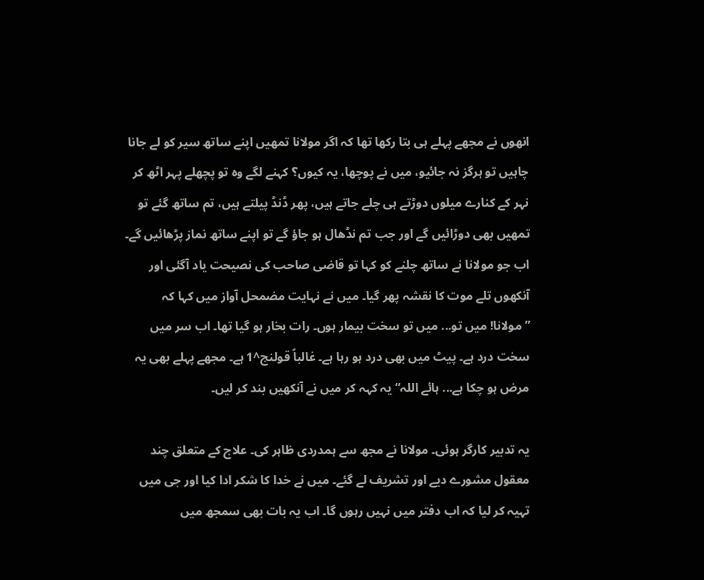انھوں نے مجھے پہلے ہی بتا رکھا تھا کہ اگر مولانا تمھیں اپنے ساتھ سیر کو لے جانا چاہیں تو ہرگز نہ جائیو، میں نے پوچھا، یہ کیوں؟ کہنے لگے وہ تو پچھلے پہر اٹھ کر نہر کے کنارے میلوں دوڑتے ہی چلے جاتے ہیں، پھر ڈنڈ پیلتے ہیں، تم ساتھ گئے تو تمھیں بھی دوڑائیں گے اور جب تم نڈھال ہو جاؤ گے تو اپنے ساتھ نماز پڑھائیں گے۔ اب جو مولانا نے ساتھ چلنے کو کہا تو قاضی صاحب کی نصیحت یاد آگئی اور آنکھوں تلے موت کا نقشہ پھر گیا۔ میں نے نہایت مضمحل آواز میں کہا کہ ”مولانا! میں تو... میں تو سخت بیمار ہوں۔ رات بخار ہو گیا تھا۔ اب سر میں سخت درد ہے۔ پیٹ میں بھی درد ہو رہا ہے۔ غالباً قولنج^1 ہے۔ مجھے پہلے بھی یہ مرض ہو چکا ہے... ہائے اللہ“ یہ کہہ کر میں نے آنکھیں بند کر لیں۔

یہ تدبیر کارگر ہوئی۔ مولانا نے مجھ سے ہمدردی ظاہر کی۔ علاج کے متعلق چند معقول مشورے دیے اور تشریف لے گئے۔ میں نے خدا کا شکر ادا کیا اور جی میں تہیہ کر لیا کہ اب دفتر میں نہیں رہوں گا۔ اب یہ بات بھی سمجھ میں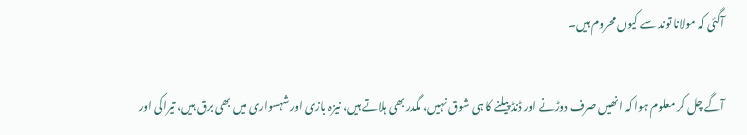آگئی کہ مولانا توند سے کیوں محروم ہیں۔

آگے چل کر معلوم ہوا کہ انھیں صرف دوڑنے اور ڈنڈ پیلنے کا ہی شوق نہیں، مگدر بھی ہلاتے ہیں، نیزہ بازی اور شہسواری میں بھی برق ہیں، تیراکی اور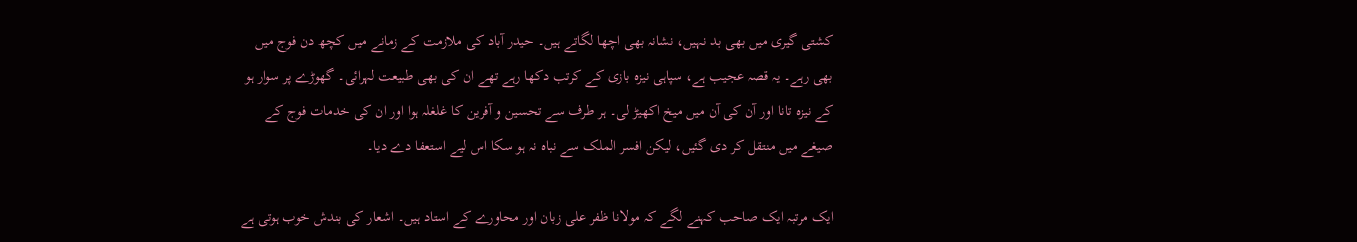کشتی گیری میں بھی بد نہیں، نشانہ بھی اچھا لگاتے ہیں۔ حیدر آباد کی ملازمت کے زمانے میں کچھ دن فوج میں بھی رہے۔ یہ قصہ عجیب ہے، سپاہی نیزہ بازی کے کرتب دکھا رہے تھے ان کی بھی طبیعت لہرائی۔ گھوڑے پر سوار ہو کے نیزہ تانا اور آن کی آن میں میخ اکھیڑ لی۔ ہر طرف سے تحسین و آفرین کا غلغلہ ہوا اور ان کی خدمات فوج کے صیغے میں منتقل کر دی گئیں، لیکن افسر الملک سے نباہ نہ ہو سکا اس لیے استعفا دے دیا۔

ایک مرتبہ ایک صاحب کہنے لگے کہ مولانا ظفر علی زبان اور محاورے کے استاد ہیں۔ اشعار کی بندش خوب ہوتی ہے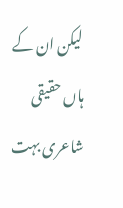لیکن ان کے ہاں حقیقی شاعری بہت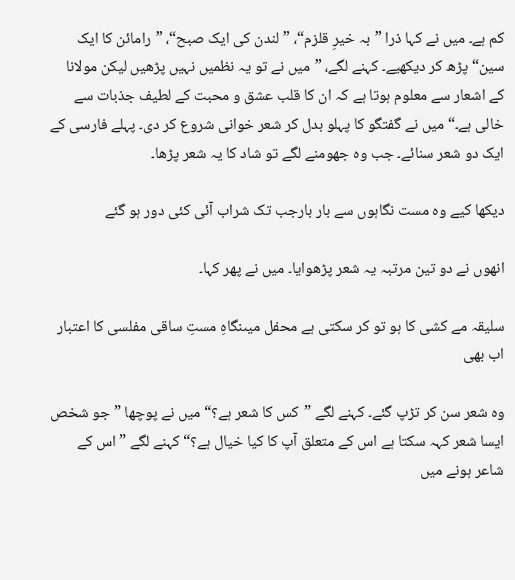کم ہے۔ میں نے کہا ذرا ”بہ خیرِ قلزم“، ”لندن کی ایک صبح“، ”رامائن کا ایک سین“ پڑھ کر دیکھیے۔ کہنے لگے، ”میں نے تو یہ نظمیں نہیں پڑھیں لیکن مولانا کے اشعار سے معلوم ہوتا ہے کہ ان کا قلب عشق و محبت کے لطیف جذبات سے خالی ہے۔“ میں نے گفتگو کا پہلو بدل کر شعر خوانی شروع کر دی۔ پہلے فارسی کے ایک دو شعر سنائے۔ جب وہ جھومنے لگے تو شاد کا یہ شعر پڑھا۔

دیکھا کیے وہ مست نگاہوں سے بار بارجب تک شراب آئی کئی دور ہو گئے

انھوں نے دو تین مرتبہ یہ شعر پڑھوایا۔ میں نے پھر کہا۔

سلیقہ مے کشی کا ہو تو کر سکتی ہے محفل میںنگاہِ مستِ ساقی مفلسی کا اعتبار اب بھی

وہ شعر سن کر تڑپ گئے۔ کہنے لگے ”کس کا شعر ہے؟“ میں نے پوچھا ”جو شخص ایسا شعر کہہ سکتا ہے اس کے متعلق آپ کا کیا خیال ہے؟“ کہنے لگے ”اس کے شاعر ہونے میں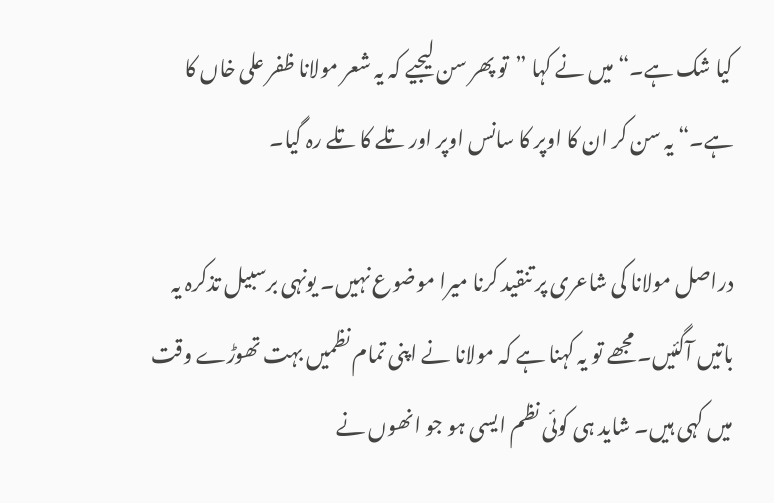کیا شک ہے۔“ میں نے کہا ”تو پھر سن لیجیے کہ یہ شعر مولانا ظفر علی خاں کا ہے۔“ یہ سن کر ان کا اوپر کا سانس اوپر اور تلے کا تلے رہ گیا۔

دراصل مولانا کی شاعری پر تنقید کرنا میرا موضوع نہیں۔ یونہی برسبیل تذکرہ یہ باتیں آگئیں۔ مجھے تو یہ کہنا ہے کہ مولانا نے اپنی تمام نظمیں بہت تھوڑے وقت میں کہی ہیں۔ شاید ہی کوئی نظم ایسی ہو جو انھوں نے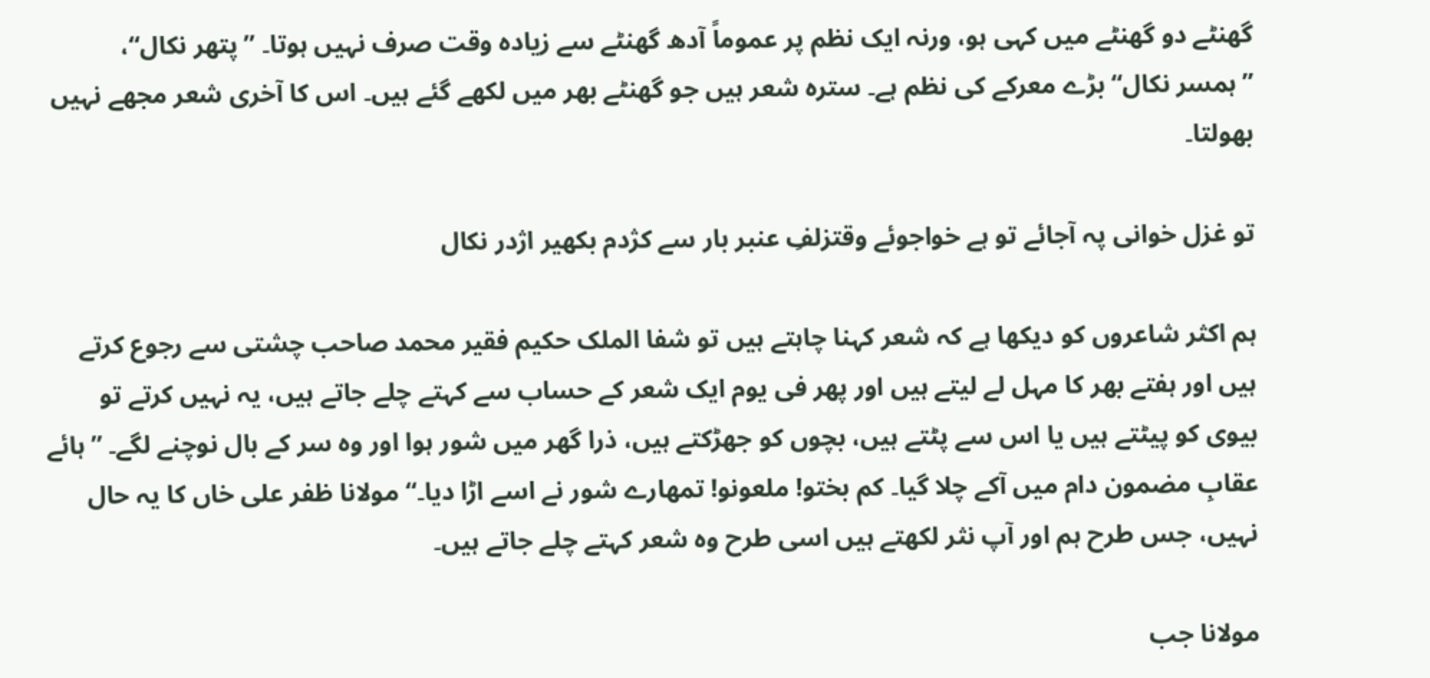گھنٹے دو گھنٹے میں کہی ہو، ورنہ ایک نظم پر عموماً آدھ گھنٹے سے زیادہ وقت صرف نہیں ہوتا۔ ”پتھر نکال“، ”ہمسر نکال“ بڑے معرکے کی نظم ہے۔ سترہ شعر ہیں جو گھنٹے بھر میں لکھے گئے ہیں۔ اس کا آخری شعر مجھے نہیں بھولتا۔

تو غزل خوانی پہ آجائے تو ہے خواجوئے وقتزلفِ عنبر بار سے کژدم بکھیر اژدر نکال

ہم اکثر شاعروں کو دیکھا ہے کہ شعر کہنا چاہتے ہیں تو شفا الملک حکیم فقیر محمد صاحب چشتی سے رجوع کرتے ہیں اور ہفتے بھر کا مہل لے لیتے ہیں اور پھر فی یوم ایک شعر کے حساب سے کہتے چلے جاتے ہیں، یہ نہیں کرتے تو بیوی کو پیٹتے ہیں یا اس سے پٹتے ہیں، بچوں کو جھڑکتے ہیں، ذرا گھر میں شور ہوا اور وہ سر کے بال نوچنے لگے۔ ”ہائے عقابِ مضمون دام میں آکے چلا گیا۔ کم بختو! ملعونو! تمھارے شور نے اسے اڑا دیا۔“ مولانا ظفر علی خاں کا یہ حال نہیں، جس طرح ہم اور آپ نثر لکھتے ہیں اسی طرح وہ شعر کہتے چلے جاتے ہیں۔

مولانا جب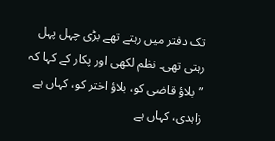تک دفتر میں رہتے تھے بڑی چہل پہل رہتی تھی۔ نظم لکھی اور پکار کے کہا کہ ”بلاؤ قاضی کو، بلاؤ اختر کو، کہاں ہے زاہدی، کہاں ہے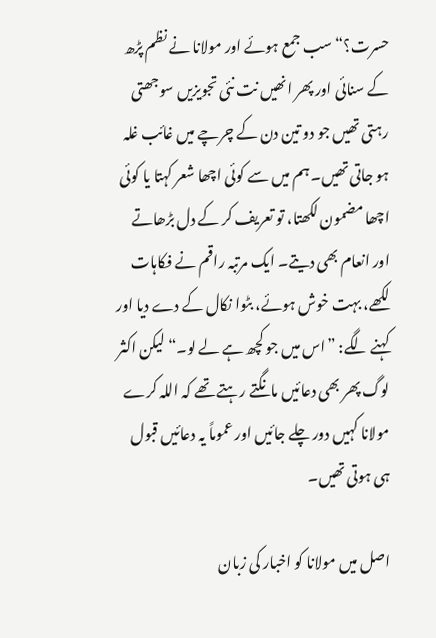حسرت؟“ سب جمع ہوئے اور مولانا نے نظم پڑھ کے سنائی اور پھر انھیں نت نئی تجویزیں سوجھتی رہتی تھیں جو دو تین دن کے چرچے میں غائب غلہ ہو جاتی تھیں۔ ہم میں سے کوئی اچھا شعر کہتا یا کوئی اچھا مضمون لکھتا، تو تعریف کر کے دل بڑھاتے اور انعام بھی دیتے۔ ایک مرتبہ راقم نے فکاہات لکھے، بہت خوش ہوئے، بٹوا نکال کے دے دیا اور کہنے لگے: ”اس میں جو کچھ ہے لے لو۔“ لیکن اکثر لوگ پھر بھی دعائیں مانگتے رہتے تھے کہ اللہ کرے مولانا کہیں دور چلے جائیں اور عموماً یہ دعائیں قبول ہی ہوتی تھیں۔

اصل میں مولانا کو اخبار کی زبان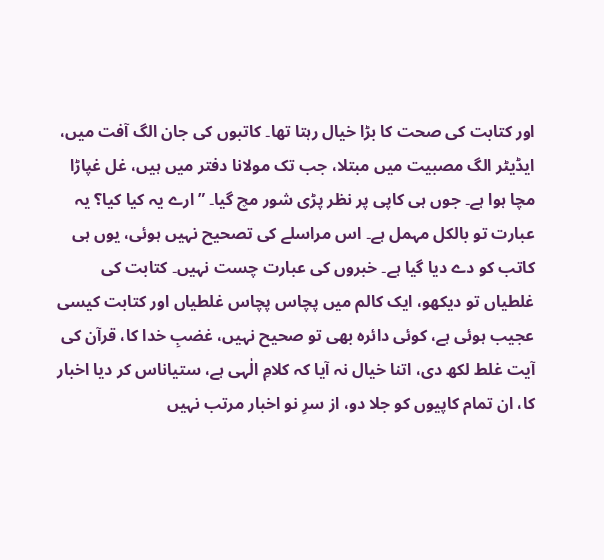اور کتابت کی صحت کا بڑا خیال رہتا تھا۔ کاتبوں کی جان الگ آفت میں، ایڈیٹر الگ مصبیت میں مبتلا، جب تک مولانا دفتر میں ہیں، غل غپاڑا مچا ہوا ہے۔ جوں ہی کاپی پر نظر پڑی شور مچ گیا۔ ”ارے یہ کیا کیا؟ یہ عبارت تو بالکل مہمل ہے۔ اس مراسلے کی تصحیح نہیں ہوئی، یوں ہی کاتب کو دے دیا گیا ہے۔ خبروں کی عبارت چست نہیں۔ کتابت کی غلطیاں تو دیکھو، ایک کالم میں پچاس پچاس غلطیاں اور کتابت کیسی عجیب ہوئی ہے، کوئی دائرہ بھی تو صحیح نہیں، غضبِ خدا کا، قرآن کی آیت غلط لکھ دی، اتنا خیال نہ آیا کہ کلامِ الٰہی ہے، ستیاناس کر دیا اخبار کا، ان تمام کاپیوں کو جلا دو، از سرِ نو اخبار مرتب نہیں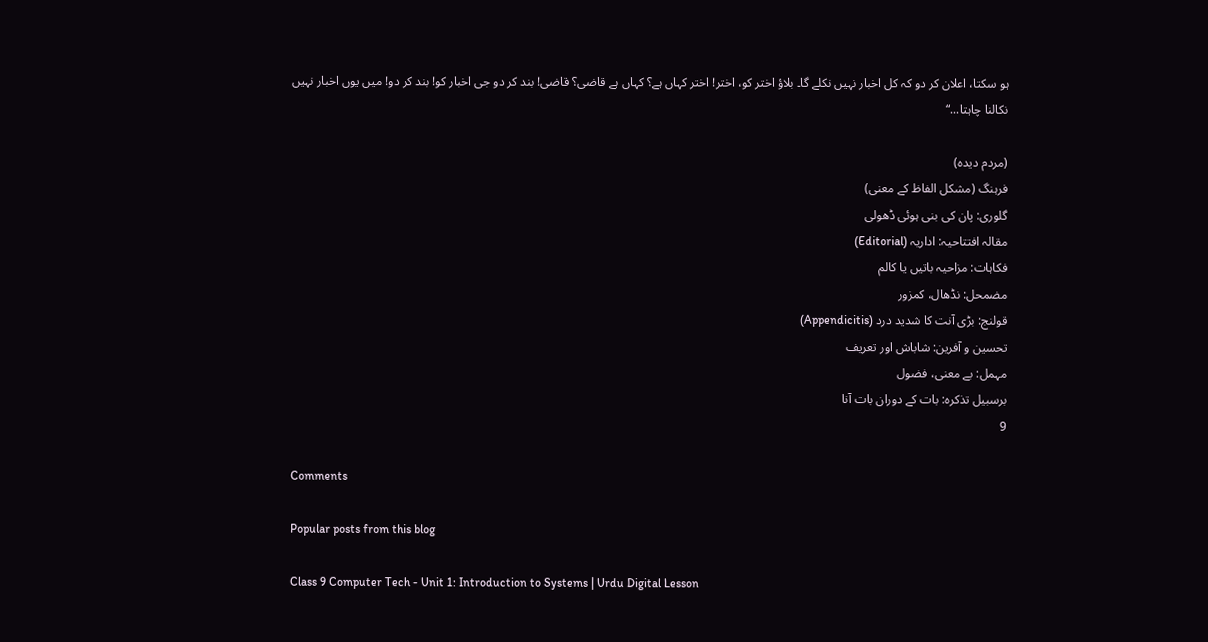ہو سکتا، اعلان کر دو کہ کل اخبار نہیں نکلے گا۔ بلاؤ اختر کو، اختر! اختر کہاں ہے؟ کہاں ہے قاضی؟ قاضی! بند کر دو جی اخبار کو! بند کر دو! میں یوں اخبار نہیں نکالنا چاہتا...“

(مردم دیدہ)
فرہنگ (مشکل الفاظ کے معنی)
گلوری: پان کی بنی ہوئی ڈھولی
مقالہ افتتاحیہ: اداریہ (Editorial)
فکاہات: مزاحیہ باتیں یا کالم
مضمحل: نڈھال، کمزور
قولنج: بڑی آنت کا شدید درد (Appendicitis)
تحسین و آفرین: شاباش اور تعریف
مہمل: بے معنی، فضول
برسبیل تذکرہ: بات کے دوران بات آنا
9

Comments

Popular posts from this blog

Class 9 Computer Tech - Unit 1: Introduction to Systems | Urdu Digital Lesson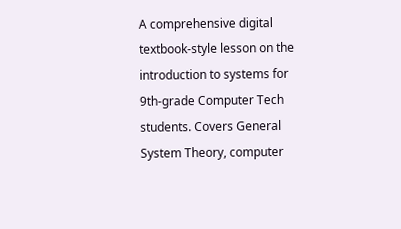A comprehensive digital textbook-style lesson on the introduction to systems for 9th-grade Computer Tech students. Covers General System Theory, computer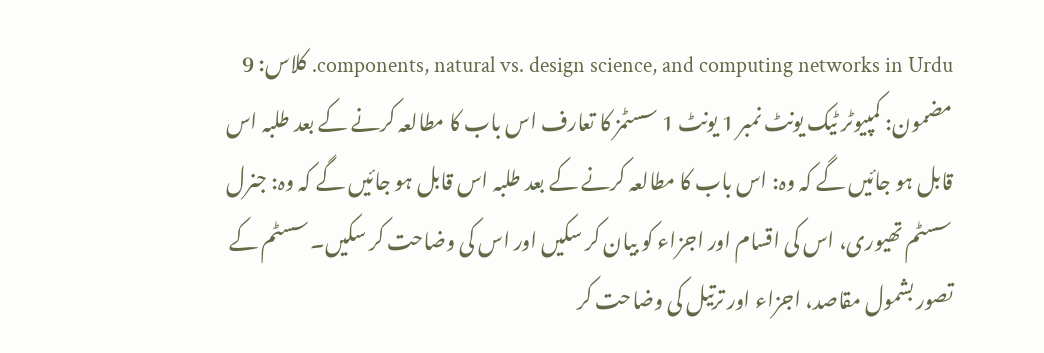components, natural vs. design science, and computing networks in Urdu. کلاس: 9 مضمون: کمپیوٹر ٹیک یونٹ نمبر 1 یونٹ 1 سسٹمز کا تعارف اس باب کا مطالعہ کرنے کے بعد طلبہ اس قابل ہو جائیں گے کہ وہ: اس باب کا مطالعہ کرنے کے بعد طلبہ اس قابل ہو جائیں گے کہ وہ: جنرل سسٹم تھیوری، اس کی اقسام اور اجزاء کو بیان کر سکیں اور اس کی وضاحت کر سکیں۔ سسٹم کے تصور بشمول مقاصد، اجزاء اور ترتیل کی وضاحت کر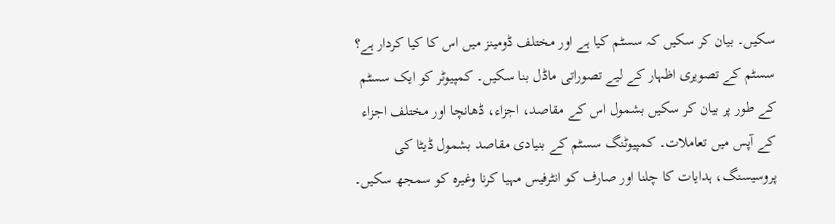سکیں۔ بیان کر سکیں کہ سسٹم کیا ہے اور مختلف ڈومینز میں اس کا کیا کردار ہے؟ سسٹم کے تصویری اظہار کے لیے تصوراتی ماڈل بنا سکیں۔ کمپیوٹر کو ایک سسٹم کے طور پر بیان کر سکیں بشمول اس کے مقاصد، اجزاء، ڈھانچا اور مختلف اجزاء کے آپس میں تعاملات۔ کمپیوٹنگ سسٹم کے بنیادی مقاصد بشمول ڈیٹا کی پروسیسنگ، ہدایات کا چلنا اور صارف کو انٹرفیس مہیا کرنا وغیرہ کو سمجھ سکیں۔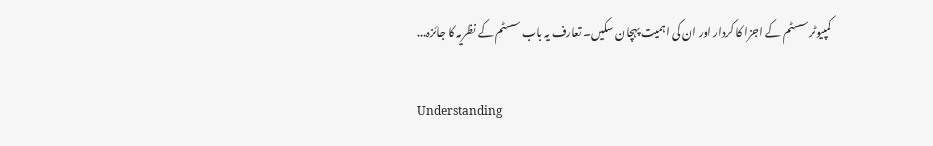کمپیوٹر سسٹم کے اجزا کا کردار اور ان کی اہمیت پہچان سکیں۔ تعارف یہ باب سسٹم کے نظریہ کا جائزہ...

Understanding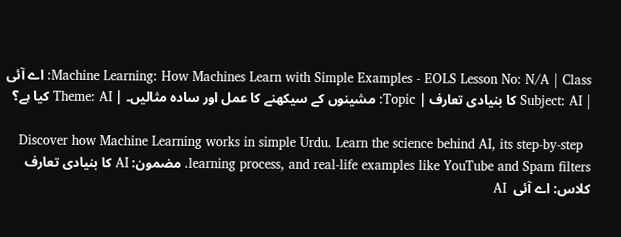Machine Learning: How Machines Learn with Simple Examples - EOLS Lesson No: N/A | Class: اے آئی | Subject: AI کا بنیادی تعارف | Topic: مشینوں کے سیکھنے کا عمل اور سادہ مثالیں۔ | Theme: AI کیا ہے؟

  Discover how Machine Learning works in simple Urdu. Learn the science behind AI, its step-by-step learning process, and real-life examples like YouTube and Spam filters. مضمون: AI کا بنیادی تعارف کلاس: اے آئی  AI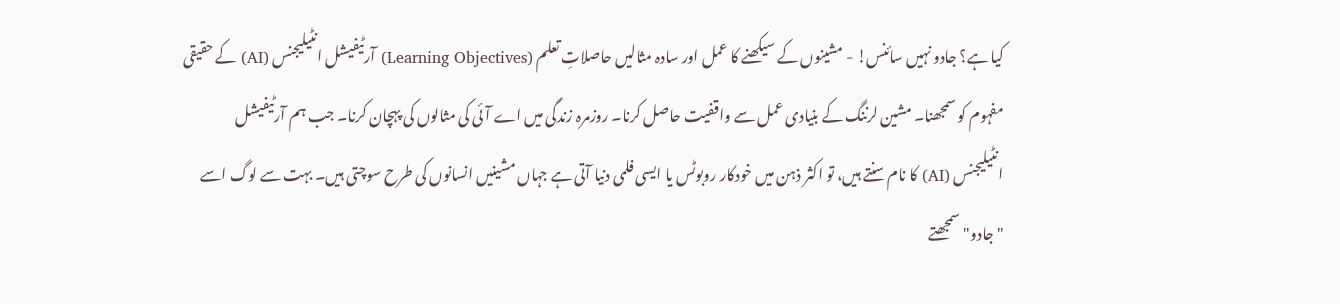کیا ہے؟ جادو نہیں سائنس! - مشینوں کے سیکھنے کا عمل اور سادہ مثالیں حاصلاتِ تعلم (Learning Objectives) آرٹیفیشل انٹیلیجنس (AI) کے حقیقی مفہوم کو سمجھنا۔ مشین لرننگ کے بنیادی عمل سے واقفیت حاصل کرنا۔ روزمرہ زندگی میں اے آئی کی مثالوں کی پہچان کرنا۔ جب ہم آرٹیفیشل انٹیلیجنس (AI) کا نام سنتے ہیں، تو اکثر ذہن میں خودکار روبوٹس یا ایسی فلمی دنیا آتی ہے جہاں مشینیں انسانوں کی طرح سوچتی ہیں۔ بہت سے لوگ اسے "جادو" سمجھتے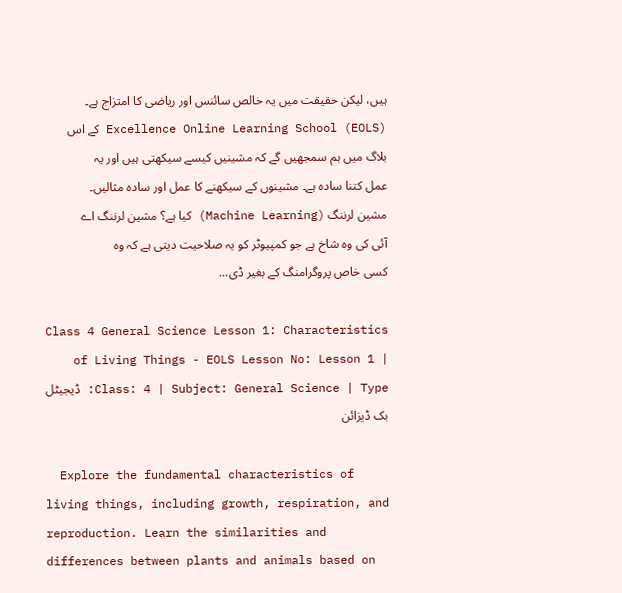ہیں، لیکن حقیقت میں یہ خالص سائنس اور ریاضی کا امتزاج ہے۔ Excellence Online Learning School (EOLS) کے اس بلاگ میں ہم سمجھیں گے کہ مشینیں کیسے سیکھتی ہیں اور یہ عمل کتنا سادہ ہے۔ مشینوں کے سیکھنے کا عمل اور سادہ مثالیں۔  مشین لرننگ (Machine Learning) کیا ہے؟ مشین لرننگ اے آئی کی وہ شاخ ہے جو کمپیوٹر کو یہ صلاحیت دیتی ہے کہ وہ کسی خاص پروگرامنگ کے بغیر ڈی...

Class 4 General Science Lesson 1: Characteristics of Living Things - EOLS Lesson No: Lesson 1 | Class: 4 | Subject: General Science | Type: ڈیجیٹل بک ڈیزائن

  Explore the fundamental characteristics of living things, including growth, respiration, and reproduction. Learn the similarities and differences between plants and animals based on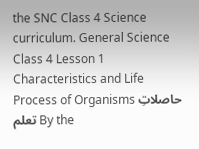the SNC Class 4 Science curriculum. General Science Class 4 Lesson 1 Characteristics and Life Process of Organisms حاصلاتِ تعلم By the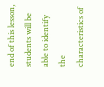end of this lesson, students will be able to identify the characteristics of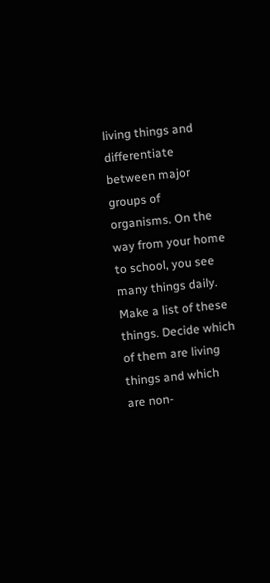living things and differentiate between major groups of organisms. On the way from your home to school, you see many things daily. Make a list of these things. Decide which of them are living things and which are non-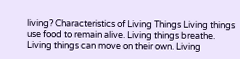living? Characteristics of Living Things Living things use food to remain alive. Living things breathe. Living things can move on their own. Living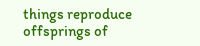things reproduce offsprings of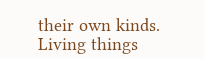their own kinds. Living things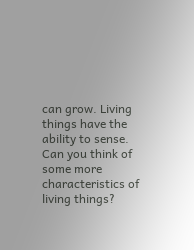can grow. Living things have the ability to sense. Can you think of some more characteristics of living things?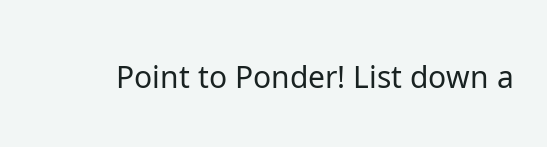Point to Ponder! List down a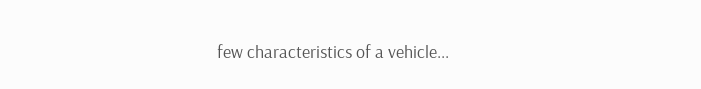few characteristics of a vehicle...